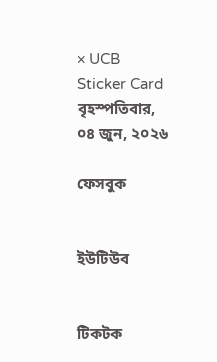× UCB Sticker Card
বৃহস্পতিবার, ০৪ জুন, ২০২৬

ফেসবুক


ইউটিউব


টিকটক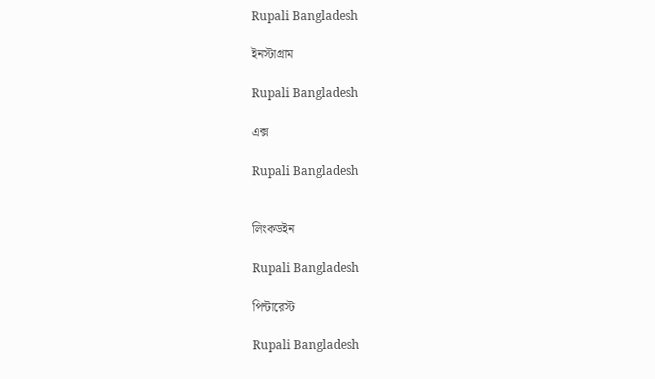Rupali Bangladesh

ইনস্টাগ্রাম

Rupali Bangladesh

এক্স

Rupali Bangladesh


লিংকডইন

Rupali Bangladesh

পিন্টারেস্ট

Rupali Bangladesh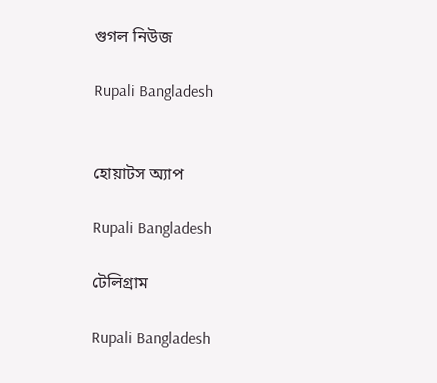গুগল নিউজ

Rupali Bangladesh


হোয়াটস অ্যাপ

Rupali Bangladesh

টেলিগ্রাম

Rupali Bangladesh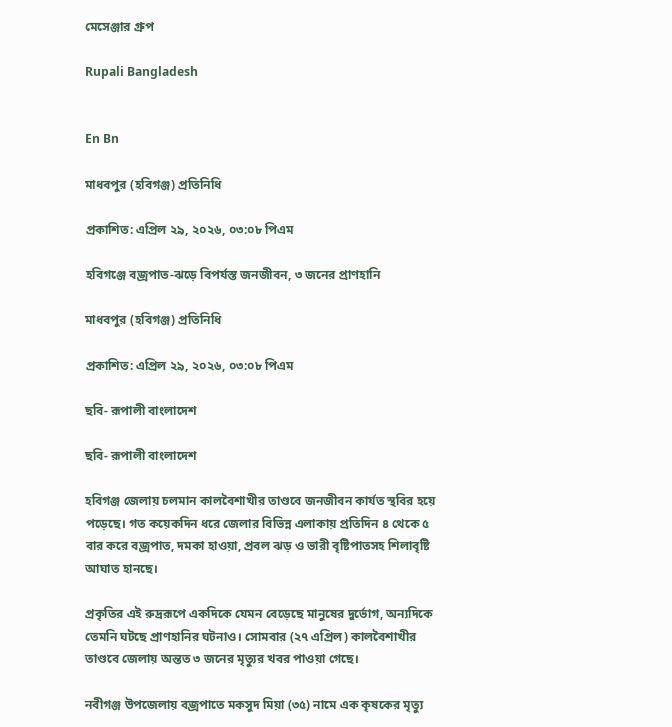মেসেঞ্জার গ্রুপ

Rupali Bangladesh


En Bn

মাধবপুর (হবিগঞ্জ) প্রতিনিধি

প্রকাশিত: এপ্রিল ২৯, ২০২৬, ০৩:০৮ পিএম

হবিগঞ্জে বজ্রপাত-ঝড়ে বিপর্যস্ত জনজীবন, ৩ জনের প্রাণহানি

মাধবপুর (হবিগঞ্জ) প্রতিনিধি

প্রকাশিত: এপ্রিল ২৯, ২০২৬, ০৩:০৮ পিএম

ছবি- রূপালী বাংলাদেশ

ছবি- রূপালী বাংলাদেশ

হবিগঞ্জ জেলায় চলমান কালবৈশাখীর তাণ্ডবে জনজীবন কার্যত স্থবির হয়ে পড়েছে। গত কয়েকদিন ধরে জেলার বিভিন্ন এলাকায় প্রতিদিন ৪ থেকে ৫ বার করে বজ্রপাত, দমকা হাওয়া, প্রবল ঝড় ও ভারী বৃষ্টিপাতসহ শিলাবৃষ্টি আঘাত হানছে।

প্রকৃতির এই রুদ্ররূপে একদিকে যেমন বেড়েছে মানুষের দুর্ভোগ, অন্যদিকে তেমনি ঘটছে প্রাণহানির ঘটনাও। সোমবার (২৭ এপ্রিল) কালবৈশাখীর তাণ্ডবে জেলায় অন্তত ৩ জনের মৃত্যুর খবর পাওয়া গেছে।

নবীগঞ্জ উপজেলায় বজ্রপাতে মকসুদ মিয়া (৩৫) নামে এক কৃষকের মৃত্যু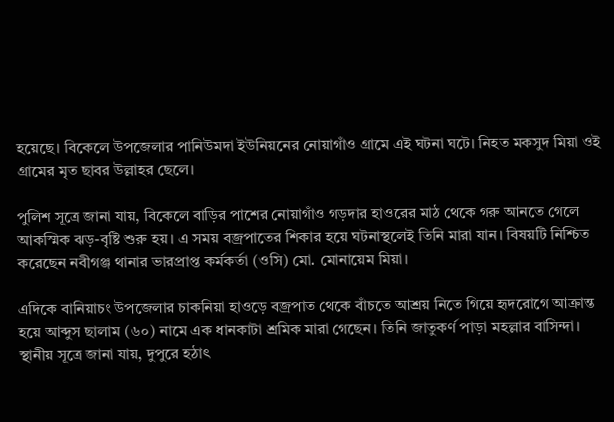হয়েছে। বিকেলে উপজেলার পানিউমদা ইউনিয়নের নোয়াগাঁও গ্রামে এই ঘটনা ঘটে। নিহত মকসুদ মিয়া ওই গ্রামের মৃত ছাবর উল্লাহর ছেলে।

পুলিশ সূত্রে জানা যায়, বিকেলে বাড়ির পাশের নোয়াগাঁও গড়দার হাওরের মাঠ থেকে গরু আনতে গেলে আকস্মিক ঝড়-বৃষ্টি শুরু হয়। এ সময় বজ্রপাতের শিকার হয়ে ঘটনাস্থলেই তিনি মারা যান। বিষয়টি নিশ্চিত করেছেন নবীগঞ্জ থানার ভারপ্রাপ্ত কর্মকর্তা (ওসি) মো. মোনায়েম মিয়া।

এদিকে বানিয়াচং উপজেলার চাকনিয়া হাওড়ে বজ্রপাত থেকে বাঁচতে আশ্রয় নিতে গিয়ে হৃদরোগে আক্রান্ত হয়ে আব্দুস ছালাম (৬০) নামে এক ধানকাটা শ্রমিক মারা গেছেন। তিনি জাতুকর্ণ পাড়া মহল্লার বাসিন্দা। স্থানীয় সূত্রে জানা যায়, দুপুরে হঠাৎ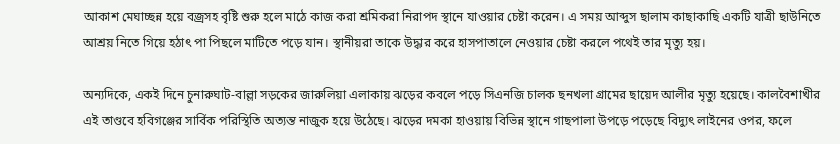আকাশ মেঘাচ্ছন্ন হয়ে বজ্রসহ বৃষ্টি শুরু হলে মাঠে কাজ করা শ্রমিকরা নিরাপদ স্থানে যাওয়ার চেষ্টা করেন। এ সময় আব্দুস ছালাম কাছাকাছি একটি যাত্রী ছাউনিতে আশ্রয় নিতে গিয়ে হঠাৎ পা পিছলে মাটিতে পড়ে যান। স্থানীয়রা তাকে উদ্ধার করে হাসপাতালে নেওয়ার চেষ্টা করলে পথেই তার মৃত্যু হয়।

অন্যদিকে, একই দিনে চুনারুঘাট-বাল্লা সড়কের জারুলিয়া এলাকায় ঝড়ের কবলে পড়ে সিএনজি চালক ছনখলা গ্রামের ছায়েদ আলীর মৃত্যু হয়েছে। কালবৈশাখীর এই তাণ্ডবে হবিগঞ্জের সার্বিক পরিস্থিতি অত্যন্ত নাজুক হয়ে উঠেছে। ঝড়ের দমকা হাওয়ায় বিভিন্ন স্থানে গাছপালা উপড়ে পড়েছে বিদ্যুৎ লাইনের ওপর, ফলে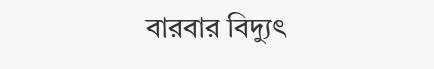বারবার বিদ্যুৎ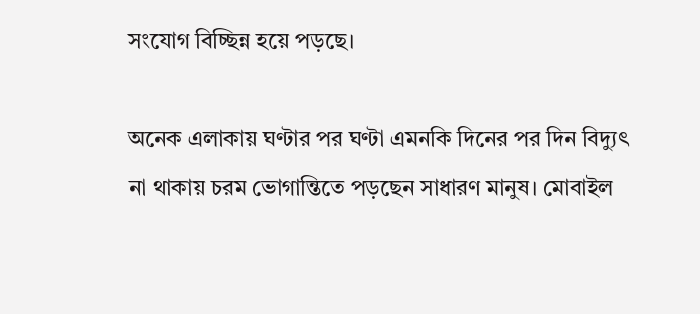সংযোগ বিচ্ছিন্ন হয়ে পড়ছে।

অনেক এলাকায় ঘণ্টার পর ঘণ্টা এমনকি দিনের পর দিন বিদ্যুৎ না থাকায় চরম ভোগান্তিতে পড়ছেন সাধারণ মানুষ। মোবাইল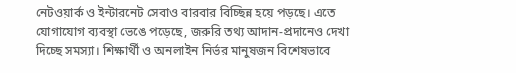নেটওয়ার্ক ও ইন্টারনেট সেবাও বারবার বিচ্ছিন্ন হয়ে পড়ছে। এতে যোগাযোগ ব্যবস্থা ভেঙে পড়েছে, জরুরি তথ্য আদান-প্রদানেও দেখা দিচ্ছে সমস্যা। শিক্ষার্থী ও অনলাইন নির্ভর মানুষজন বিশেষভাবে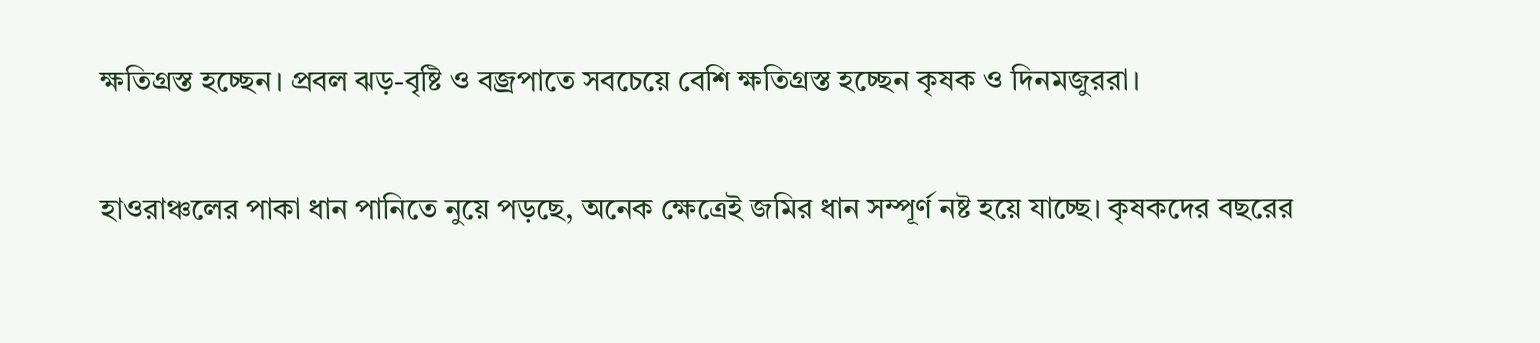ক্ষতিগ্রস্ত হচ্ছেন। প্রবল ঝড়-বৃষ্টি ও বজ্রপাতে সবচেয়ে বেশি ক্ষতিগ্রস্ত হচ্ছেন কৃষক ও দিনমজুররা।

হাওরাঞ্চলের পাকা ধান পানিতে নুয়ে পড়ছে, অনেক ক্ষেত্রেই জমির ধান সম্পূর্ণ নষ্ট হয়ে যাচ্ছে। কৃষকদের বছরের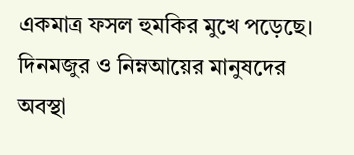একমাত্র ফসল হুমকির মুখে পড়েছে। দিনমজুর ও নিম্নআয়ের মানুষদের অবস্থা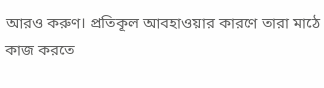আরও করুণ। প্রতিকূল আবহাওয়ার কারণে তারা মাঠে কাজ করতে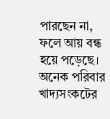পারছেন না, ফলে আয় বন্ধ হয়ে পড়েছে। অনেক পরিবার খাদ্যসংকটের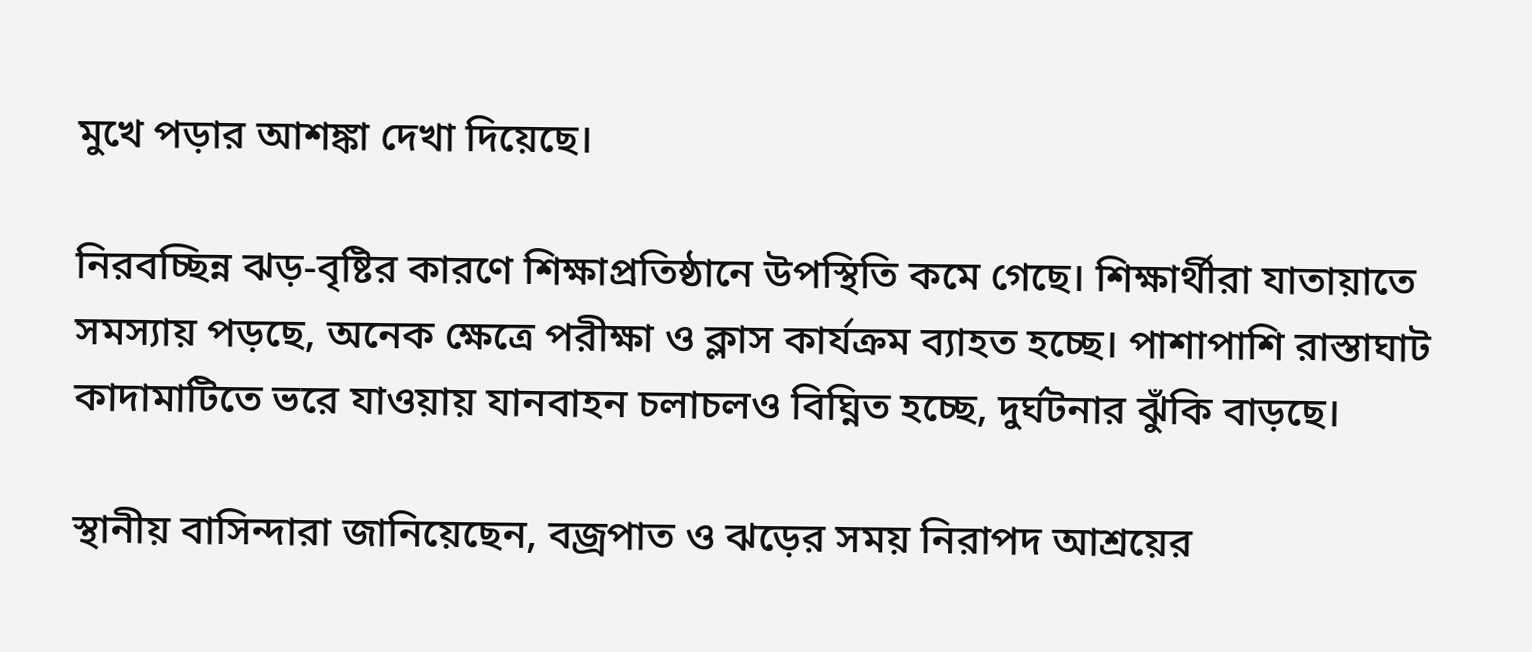মুখে পড়ার আশঙ্কা দেখা দিয়েছে।

নিরবচ্ছিন্ন ঝড়-বৃষ্টির কারণে শিক্ষাপ্রতিষ্ঠানে উপস্থিতি কমে গেছে। শিক্ষার্থীরা যাতায়াতে সমস্যায় পড়ছে, অনেক ক্ষেত্রে পরীক্ষা ও ক্লাস কার্যক্রম ব্যাহত হচ্ছে। পাশাপাশি রাস্তাঘাট কাদামাটিতে ভরে যাওয়ায় যানবাহন চলাচলও বিঘ্নিত হচ্ছে, দুর্ঘটনার ঝুঁকি বাড়ছে।

স্থানীয় বাসিন্দারা জানিয়েছেন, বজ্রপাত ও ঝড়ের সময় নিরাপদ আশ্রয়ের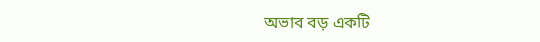অভাব বড় একটি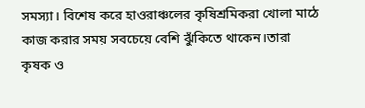সমস্যা। বিশেষ করে হাওরাঞ্চলের কৃষিশ্রমিকরা খোলা মাঠে কাজ করার সময় সবচেয়ে বেশি ঝুঁকিতে থাকেন।তারা কৃষক ও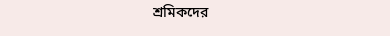শ্রমিকদের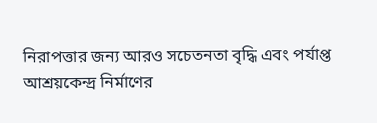নিরাপত্তার জন্য আরও সচেতনতা বৃদ্ধি এবং পর্যাপ্ত আশ্রয়কেন্দ্র নির্মাণের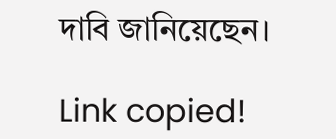দাবি জানিয়েছেন।

Link copied!